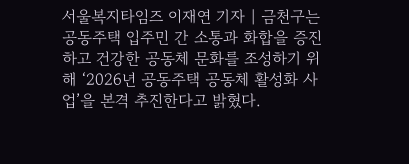서울복지타임즈 이재연 기자 | 금천구는 공동주택 입주민 간 소통과 화합을 증진하고 건강한 공동체 문화를 조성하기 위해 ‘2026년 공동주택 공동체 활성화 사업’을 본격 추진한다고 밝혔다.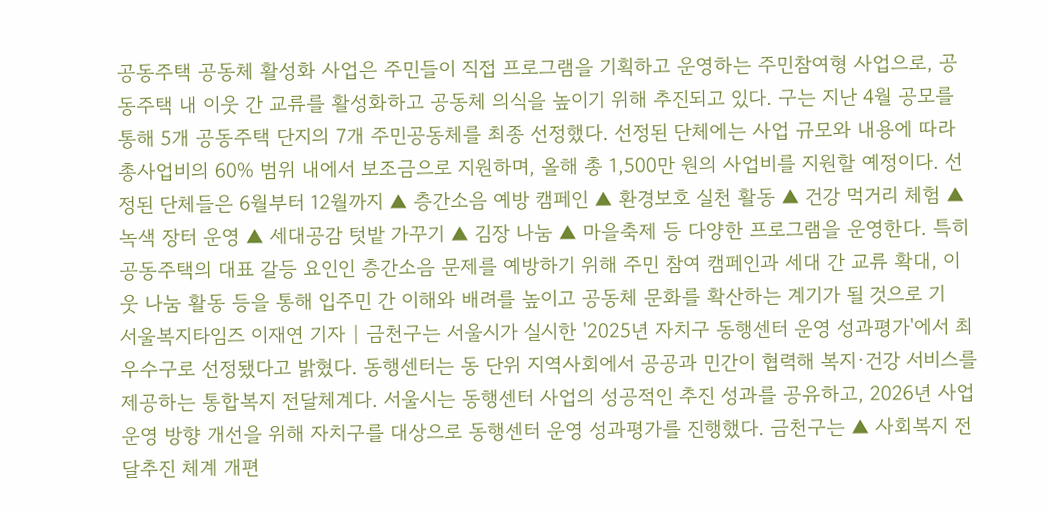공동주택 공동체 활성화 사업은 주민들이 직접 프로그램을 기획하고 운영하는 주민참여형 사업으로, 공동주택 내 이웃 간 교류를 활성화하고 공동체 의식을 높이기 위해 추진되고 있다. 구는 지난 4월 공모를 통해 5개 공동주택 단지의 7개 주민공동체를 최종 선정했다. 선정된 단체에는 사업 규모와 내용에 따라 총사업비의 60% 범위 내에서 보조금으로 지원하며, 올해 총 1,500만 원의 사업비를 지원할 예정이다. 선정된 단체들은 6월부터 12월까지 ▲ 층간소음 예방 캠페인 ▲ 환경보호 실천 활동 ▲ 건강 먹거리 체험 ▲ 녹색 장터 운영 ▲ 세대공감 텃밭 가꾸기 ▲ 김장 나눔 ▲ 마을축제 등 다양한 프로그램을 운영한다. 특히 공동주택의 대표 갈등 요인인 층간소음 문제를 예방하기 위해 주민 참여 캠페인과 세대 간 교류 확대, 이웃 나눔 활동 등을 통해 입주민 간 이해와 배려를 높이고 공동체 문화를 확산하는 계기가 될 것으로 기
서울복지타임즈 이재연 기자 | 금천구는 서울시가 실시한 '2025년 자치구 동행센터 운영 성과평가'에서 최우수구로 선정됐다고 밝혔다. 동행센터는 동 단위 지역사회에서 공공과 민간이 협력해 복지·건강 서비스를 제공하는 통합복지 전달체계다. 서울시는 동행센터 사업의 성공적인 추진 성과를 공유하고, 2026년 사업 운영 방향 개선을 위해 자치구를 대상으로 동행센터 운영 성과평가를 진행했다. 금천구는 ▲ 사회복지 전달추진 체계 개편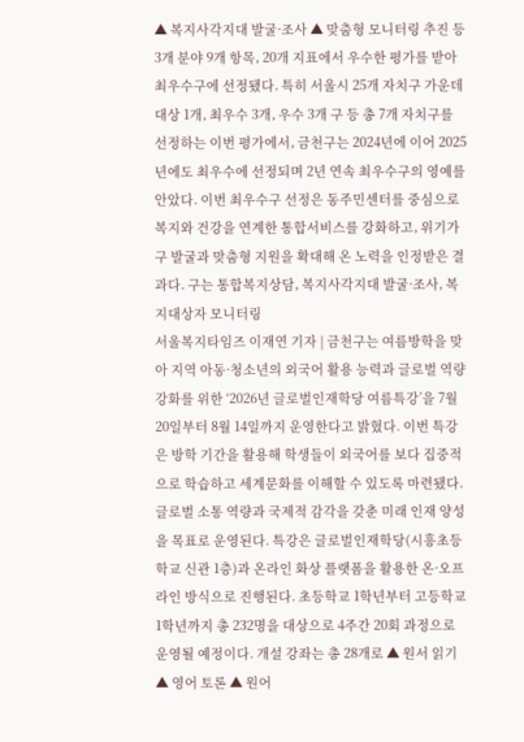▲ 복지사각지대 발굴·조사 ▲ 맞춤형 모니터링 추진 등 3개 분야 9개 항목, 20개 지표에서 우수한 평가를 받아 최우수구에 선정됐다. 특히 서울시 25개 자치구 가운데 대상 1개, 최우수 3개, 우수 3개 구 등 총 7개 자치구를 선정하는 이번 평가에서, 금천구는 2024년에 이어 2025년에도 최우수에 선정되며 2년 연속 최우수구의 영예를 안았다. 이번 최우수구 선정은 동주민센터를 중심으로 복지와 건강을 연계한 통합서비스를 강화하고, 위기가구 발굴과 맞춤형 지원을 확대해 온 노력을 인정받은 결과다. 구는 통합복지상담, 복지사각지대 발굴·조사, 복지대상자 모니터링
서울복지타임즈 이재연 기자 | 금천구는 여름방학을 맞아 지역 아동·청소년의 외국어 활용 능력과 글로벌 역량 강화를 위한 ‘2026년 글로벌인재학당 여름특강’을 7월 20일부터 8월 14일까지 운영한다고 밝혔다. 이번 특강은 방학 기간을 활용해 학생들이 외국어를 보다 집중적으로 학습하고 세계문화를 이해할 수 있도록 마련됐다. 글로벌 소통 역량과 국제적 감각을 갖춘 미래 인재 양성을 목표로 운영된다. 특강은 글로벌인재학당(시흥초등학교 신관 1층)과 온라인 화상 플랫폼을 활용한 온·오프라인 방식으로 진행된다. 초등학교 1학년부터 고등학교 1학년까지 총 232명을 대상으로 4주간 20회 과정으로 운영될 예정이다. 개설 강좌는 총 28개로 ▲ 원서 읽기 ▲ 영어 토론 ▲ 원어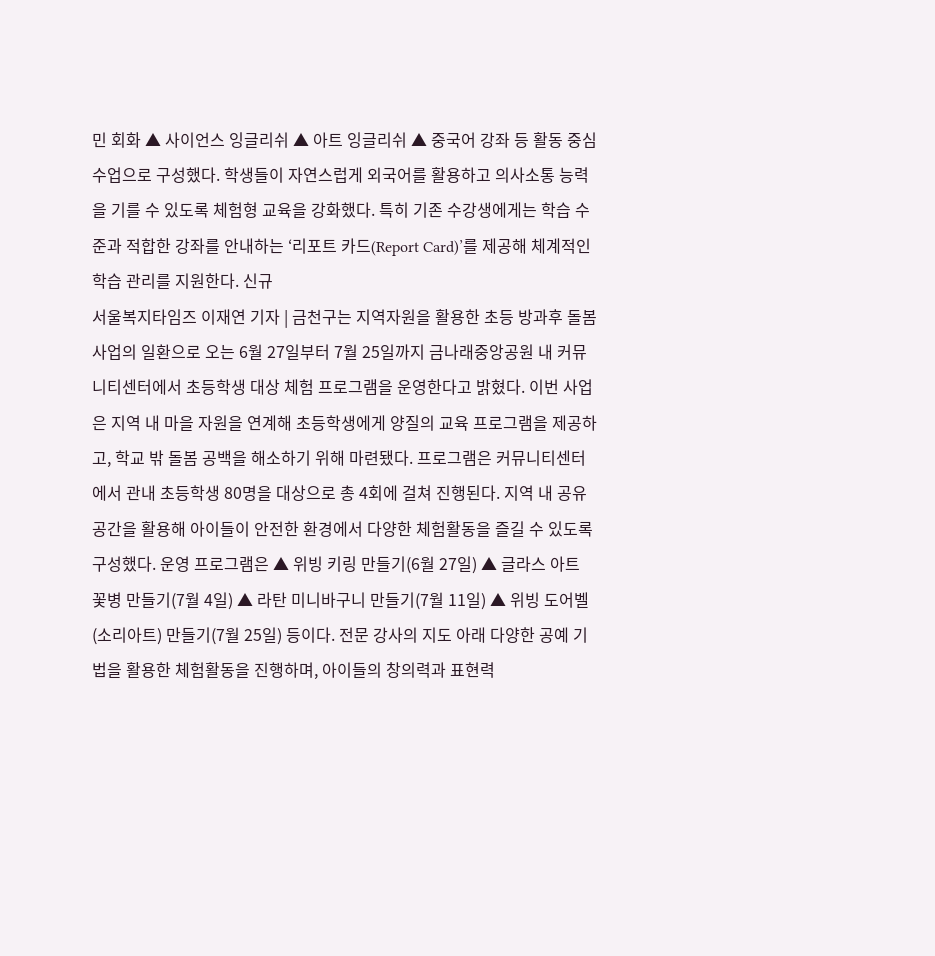민 회화 ▲ 사이언스 잉글리쉬 ▲ 아트 잉글리쉬 ▲ 중국어 강좌 등 활동 중심 수업으로 구성했다. 학생들이 자연스럽게 외국어를 활용하고 의사소통 능력을 기를 수 있도록 체험형 교육을 강화했다. 특히 기존 수강생에게는 학습 수준과 적합한 강좌를 안내하는 ‘리포트 카드(Report Card)’를 제공해 체계적인 학습 관리를 지원한다. 신규
서울복지타임즈 이재연 기자 | 금천구는 지역자원을 활용한 초등 방과후 돌봄 사업의 일환으로 오는 6월 27일부터 7월 25일까지 금나래중앙공원 내 커뮤니티센터에서 초등학생 대상 체험 프로그램을 운영한다고 밝혔다. 이번 사업은 지역 내 마을 자원을 연계해 초등학생에게 양질의 교육 프로그램을 제공하고, 학교 밖 돌봄 공백을 해소하기 위해 마련됐다. 프로그램은 커뮤니티센터에서 관내 초등학생 80명을 대상으로 총 4회에 걸쳐 진행된다. 지역 내 공유공간을 활용해 아이들이 안전한 환경에서 다양한 체험활동을 즐길 수 있도록 구성했다. 운영 프로그램은 ▲ 위빙 키링 만들기(6월 27일) ▲ 글라스 아트 꽃병 만들기(7월 4일) ▲ 라탄 미니바구니 만들기(7월 11일) ▲ 위빙 도어벨(소리아트) 만들기(7월 25일) 등이다. 전문 강사의 지도 아래 다양한 공예 기법을 활용한 체험활동을 진행하며, 아이들의 창의력과 표현력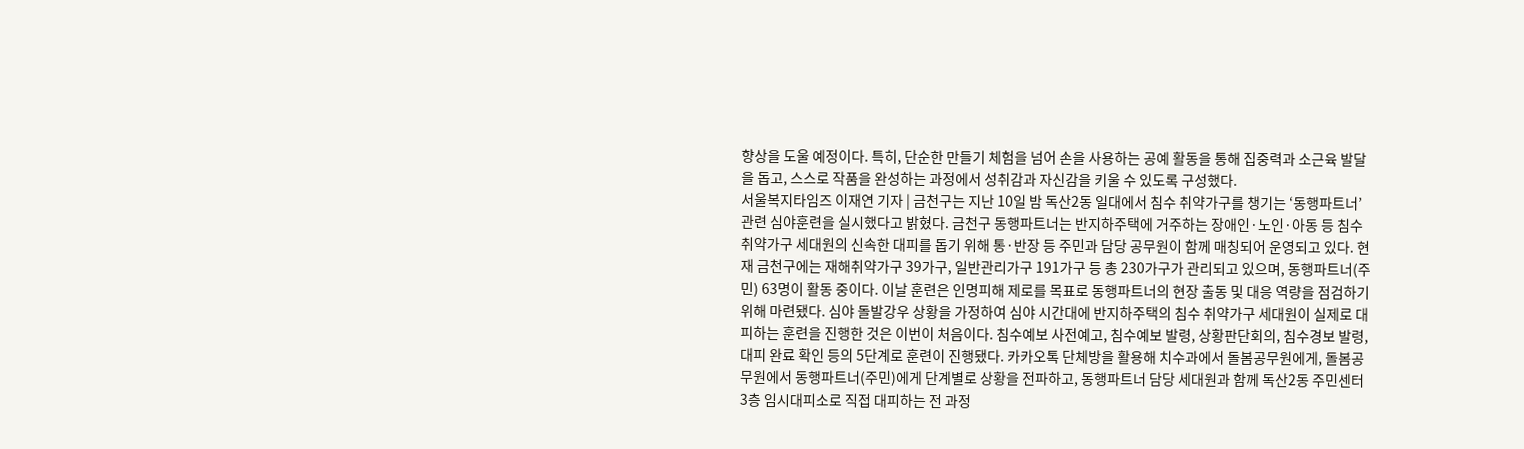향상을 도울 예정이다. 특히, 단순한 만들기 체험을 넘어 손을 사용하는 공예 활동을 통해 집중력과 소근육 발달을 돕고, 스스로 작품을 완성하는 과정에서 성취감과 자신감을 키울 수 있도록 구성했다.
서울복지타임즈 이재연 기자 | 금천구는 지난 10일 밤 독산2동 일대에서 침수 취약가구를 챙기는 ‘동행파트너’ 관련 심야훈련을 실시했다고 밝혔다. 금천구 동행파트너는 반지하주택에 거주하는 장애인·노인·아동 등 침수 취약가구 세대원의 신속한 대피를 돕기 위해 통·반장 등 주민과 담당 공무원이 함께 매칭되어 운영되고 있다. 현재 금천구에는 재해취약가구 39가구, 일반관리가구 191가구 등 총 230가구가 관리되고 있으며, 동행파트너(주민) 63명이 활동 중이다. 이날 훈련은 인명피해 제로를 목표로 동행파트너의 현장 출동 및 대응 역량을 점검하기 위해 마련됐다. 심야 돌발강우 상황을 가정하여 심야 시간대에 반지하주택의 침수 취약가구 세대원이 실제로 대피하는 훈련을 진행한 것은 이번이 처음이다. 침수예보 사전예고, 침수예보 발령, 상황판단회의, 침수경보 발령, 대피 완료 확인 등의 5단계로 훈련이 진행됐다. 카카오톡 단체방을 활용해 치수과에서 돌봄공무원에게, 돌봄공무원에서 동행파트너(주민)에게 단계별로 상황을 전파하고, 동행파트너 담당 세대원과 함께 독산2동 주민센터 3층 임시대피소로 직접 대피하는 전 과정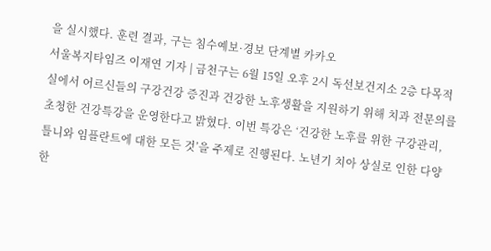을 실시했다. 훈련 결과, 구는 침수예보·경보 단계별 카카오
서울복지타임즈 이재연 기자 | 금천구는 6월 15일 오후 2시 독선보건지소 2층 다목적실에서 어르신들의 구강건강 증진과 건강한 노후생활을 지원하기 위해 치과 전문의를 초청한 건강특강을 운영한다고 밝혔다. 이번 특강은 ‘건강한 노후를 위한 구강관리, 틀니와 임플란트에 대한 모든 것’을 주제로 진행된다. 노년기 치아 상실로 인한 다양한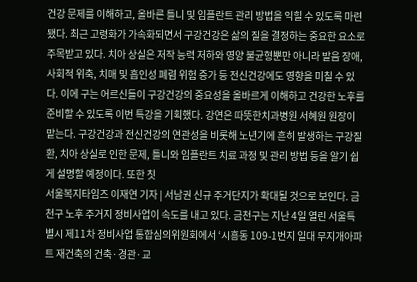건강 문제를 이해하고, 올바른 틀니 및 임플란트 관리 방법을 익힐 수 있도록 마련됐다. 최근 고령화가 가속화되면서 구강건강은 삶의 질을 결정하는 중요한 요소로 주목받고 있다. 치아 상실은 저작 능력 저하와 영양 불균형뿐만 아니라 발음 장애, 사회적 위축, 치매 및 흡인성 폐렴 위험 증가 등 전신건강에도 영향을 미칠 수 있다. 이에 구는 어르신들이 구강건강의 중요성을 올바르게 이해하고 건강한 노후를 준비할 수 있도록 이번 특강을 기획했다. 강연은 따뜻한치과병원 서혜원 원장이 맡는다. 구강건강과 전신건강의 연관성을 비롯해 노년기에 흔히 발생하는 구강질환, 치아 상실로 인한 문제, 틀니와 임플란트 치료 과정 및 관리 방법 등을 알기 쉽게 설명할 예정이다. 또한 칫
서울복지타임즈 이재연 기자 | 서남권 신규 주거단지가 확대될 것으로 보인다. 금천구 노후 주거지 정비사업이 속도를 내고 있다. 금천구는 지난 4일 열린 서울특별시 제11차 정비사업 통합심의위원회에서 ‘시흥동 109-1번지 일대 무지개아파트 재건축의 건축·경관·교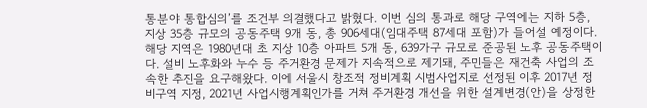통분야 통합심의’를 조건부 의결했다고 밝혔다. 이번 심의 통과로 해당 구역에는 지하 5층, 지상 35층 규모의 공동주택 9개 동, 총 906세대(임대주택 87세대 포함)가 들어설 예정이다. 해당 지역은 1980년대 초 지상 10층 아파트 5개 동, 639가구 규모로 준공된 노후 공동주택이다. 설비 노후화와 누수 등 주거환경 문제가 지속적으로 제기돼, 주민들은 재건축 사업의 조속한 추진을 요구해왔다. 이에 서울시 창조적 정비계획 시범사업지로 선정된 이후 2017년 정비구역 지정, 2021년 사업시행계획인가를 거쳐 주거환경 개선을 위한 설계변경(안)을 상정한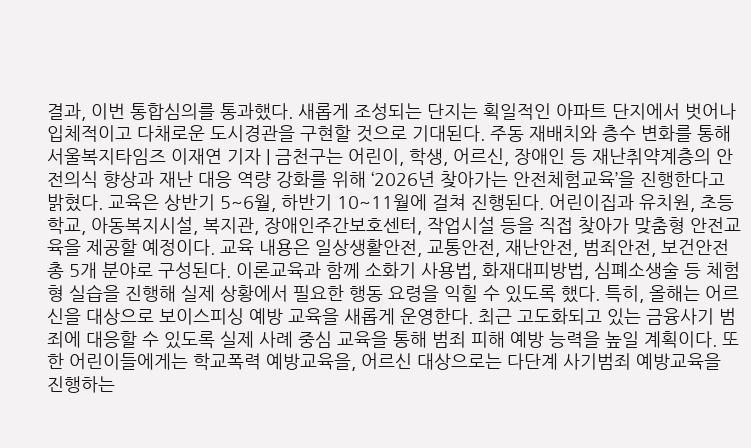결과, 이번 통합심의를 통과했다. 새롭게 조성되는 단지는 획일적인 아파트 단지에서 벗어나 입체적이고 다채로운 도시경관을 구현할 것으로 기대된다. 주동 재배치와 층수 변화를 통해
서울복지타임즈 이재연 기자 | 금천구는 어린이, 학생, 어르신, 장애인 등 재난취약계층의 안전의식 향상과 재난 대응 역량 강화를 위해 ‘2026년 찾아가는 안전체험교육’을 진행한다고 밝혔다. 교육은 상반기 5~6월, 하반기 10~11월에 걸쳐 진행된다. 어린이집과 유치원, 초등학교, 아동복지시설, 복지관, 장애인주간보호센터, 작업시설 등을 직접 찾아가 맞춤형 안전교육을 제공할 예정이다. 교육 내용은 일상생활안전, 교통안전, 재난안전, 범죄안전, 보건안전 총 5개 분야로 구성된다. 이론교육과 함께 소화기 사용법, 화재대피방법, 심폐소생술 등 체험형 실습을 진행해 실제 상황에서 필요한 행동 요령을 익힐 수 있도록 했다. 특히, 올해는 어르신을 대상으로 보이스피싱 예방 교육을 새롭게 운영한다. 최근 고도화되고 있는 금융사기 범죄에 대응할 수 있도록 실제 사례 중심 교육을 통해 범죄 피해 예방 능력을 높일 계획이다. 또한 어린이들에게는 학교폭력 예방교육을, 어르신 대상으로는 다단계 사기범죄 예방교육을 진행하는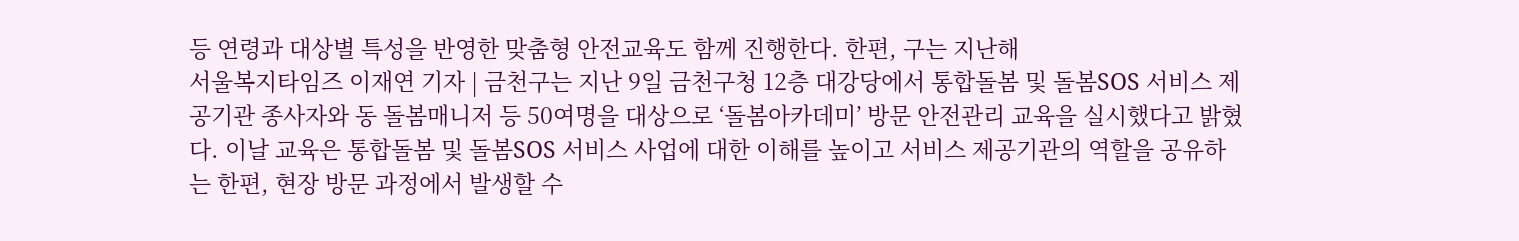등 연령과 대상별 특성을 반영한 맞춤형 안전교육도 함께 진행한다. 한편, 구는 지난해
서울복지타임즈 이재연 기자 | 금천구는 지난 9일 금천구청 12층 대강당에서 통합돌봄 및 돌봄SOS 서비스 제공기관 종사자와 동 돌봄매니저 등 50여명을 대상으로 ‘돌봄아카데미’ 방문 안전관리 교육을 실시했다고 밝혔다. 이날 교육은 통합돌봄 및 돌봄SOS 서비스 사업에 대한 이해를 높이고 서비스 제공기관의 역할을 공유하는 한편, 현장 방문 과정에서 발생할 수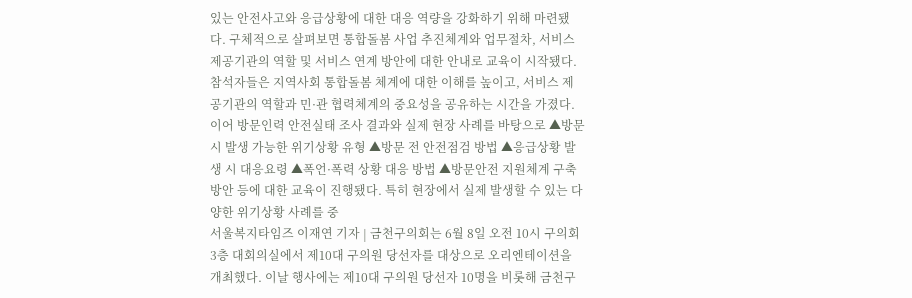있는 안전사고와 응급상황에 대한 대응 역량을 강화하기 위해 마련됐다. 구체적으로 살펴보면 통합돌봄 사업 추진체계와 업무절차, 서비스 제공기관의 역할 및 서비스 연계 방안에 대한 안내로 교육이 시작됐다. 참석자들은 지역사회 통합돌봄 체계에 대한 이해를 높이고, 서비스 제공기관의 역할과 민·관 협력체계의 중요성을 공유하는 시간을 가졌다. 이어 방문인력 안전실태 조사 결과와 실제 현장 사례를 바탕으로 ▲방문 시 발생 가능한 위기상황 유형 ▲방문 전 안전점검 방법 ▲응급상황 발생 시 대응요령 ▲폭언·폭력 상황 대응 방법 ▲방문안전 지원체계 구축 방안 등에 대한 교육이 진행됐다. 특히 현장에서 실제 발생할 수 있는 다양한 위기상황 사례를 중
서울복지타임즈 이재연 기자 | 금천구의회는 6월 8일 오전 10시 구의회 3층 대회의실에서 제10대 구의원 당선자를 대상으로 오리엔테이션을 개최했다. 이날 행사에는 제10대 구의원 당선자 10명을 비롯해 금천구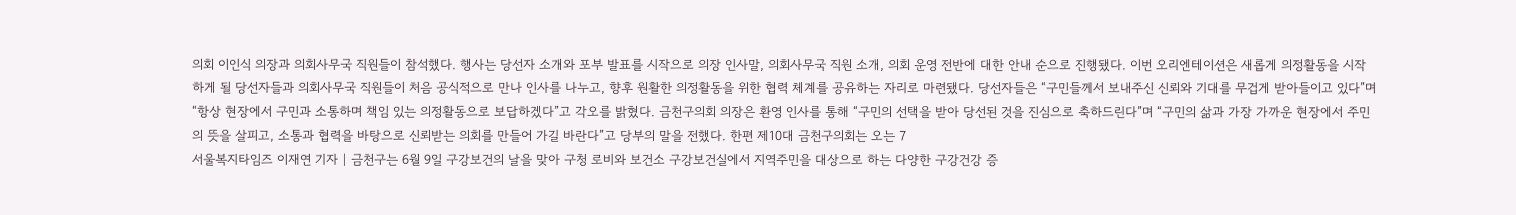의회 이인식 의장과 의회사무국 직원들이 참석했다. 행사는 당선자 소개와 포부 발표를 시작으로 의장 인사말, 의회사무국 직원 소개, 의회 운영 전반에 대한 안내 순으로 진행됐다. 이번 오리엔테이션은 새롭게 의정활동을 시작하게 될 당선자들과 의회사무국 직원들이 처음 공식적으로 만나 인사를 나누고, 향후 원활한 의정활동을 위한 협력 체계를 공유하는 자리로 마련됐다. 당선자들은 “구민들께서 보내주신 신뢰와 기대를 무겁게 받아들이고 있다”며 “항상 현장에서 구민과 소통하며 책임 있는 의정활동으로 보답하겠다”고 각오를 밝혔다. 금천구의회 의장은 환영 인사를 통해 “구민의 선택을 받아 당선된 것을 진심으로 축하드린다”며 “구민의 삶과 가장 가까운 현장에서 주민의 뜻을 살피고, 소통과 협력을 바탕으로 신뢰받는 의회를 만들어 가길 바란다”고 당부의 말을 전했다. 한편 제10대 금천구의회는 오는 7
서울복지타임즈 이재연 기자 | 금천구는 6월 9일 구강보건의 날을 맞아 구청 로비와 보건소 구강보건실에서 지역주민을 대상으로 하는 다양한 구강건강 증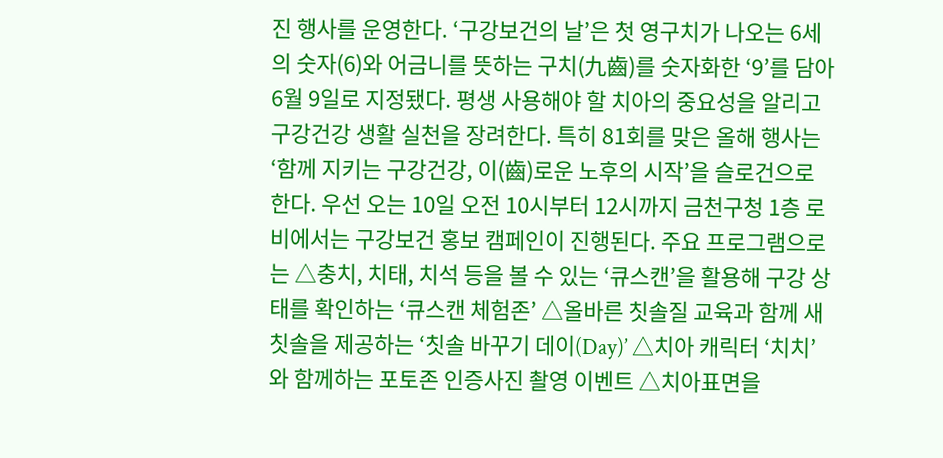진 행사를 운영한다. ‘구강보건의 날’은 첫 영구치가 나오는 6세의 숫자(6)와 어금니를 뜻하는 구치(九齒)를 숫자화한 ‘9’를 담아 6월 9일로 지정됐다. 평생 사용해야 할 치아의 중요성을 알리고 구강건강 생활 실천을 장려한다. 특히 81회를 맞은 올해 행사는 ‘함께 지키는 구강건강, 이(齒)로운 노후의 시작’을 슬로건으로 한다. 우선 오는 10일 오전 10시부터 12시까지 금천구청 1층 로비에서는 구강보건 홍보 캠페인이 진행된다. 주요 프로그램으로는 △충치, 치태, 치석 등을 볼 수 있는 ‘큐스캔’을 활용해 구강 상태를 확인하는 ‘큐스캔 체험존’ △올바른 칫솔질 교육과 함께 새 칫솔을 제공하는 ‘칫솔 바꾸기 데이(Day)’ △치아 캐릭터 ‘치치’와 함께하는 포토존 인증사진 촬영 이벤트 △치아표면을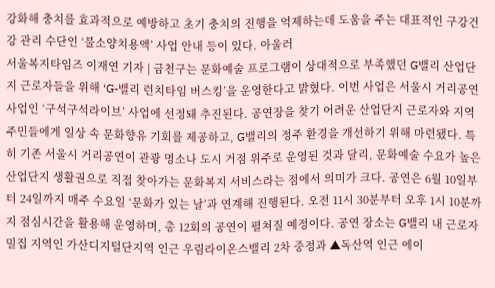강화해 충치를 효과적으로 예방하고 초기 충치의 진행을 억제하는데 도움을 주는 대표적인 구강건강 관리 수단인 ‘불소양치용액’ 사업 안내 등이 있다. 아울러
서울복지타임즈 이재연 기자 | 금천구는 문화예술 프로그램이 상대적으로 부족했던 G밸리 산업단지 근로자들을 위해 ‘G-밸리 런치타임 버스킹’을 운영한다고 밝혔다. 이번 사업은 서울시 거리공연 사업인 ‘구석구석라이브’ 사업에 선정돼 추진된다. 공연장을 찾기 어려운 산업단지 근로자와 지역 주민들에게 일상 속 문화향유 기회를 제공하고, G밸리의 정주 환경을 개선하기 위해 마련됐다. 특히 기존 서울시 거리공연이 관광 명소나 도시 거점 위주로 운영된 것과 달리, 문화예술 수요가 높은 산업단지 생활권으로 직접 찾아가는 문화복지 서비스라는 점에서 의미가 크다. 공연은 6월 10일부터 24일까지 매주 수요일 ‘문화가 있는 날’과 연계해 진행된다. 오전 11시 30분부터 오후 1시 10분까지 점심시간을 활용해 운영하며, 총 12회의 공연이 펼쳐질 예정이다. 공연 장소는 G밸리 내 근로자 밀집 지역인 가산디지털단지역 인근 우림라이온스밸리 2차 중정과 ▲독산역 인근 에이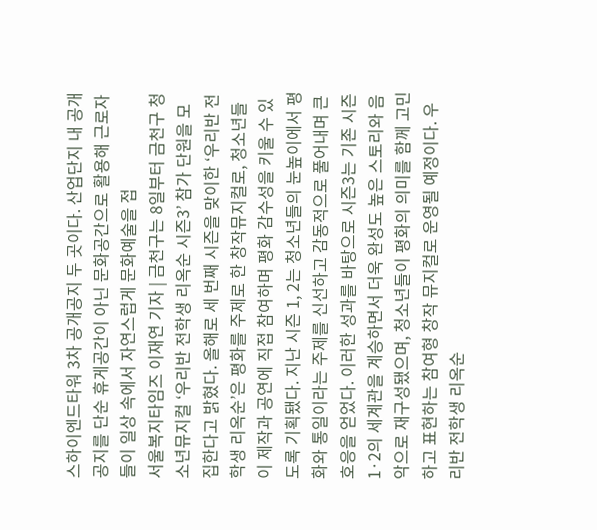스하이엔드타워 3차 공개공지 두 곳이다. 산업단지 내 공개공지를 단순 휴게공간이 아닌 문화공간으로 활용해 근로자들이 일상 속에서 자연스럽게 문화예술을 접
서울복지타임즈 이재연 기자 | 금천구는 8일부터 금천구 청소년뮤지컬 ‘우리반 전학생 리옥순 시즌3’ 참가 단원을 모집한다고 밝혔다. 올해로 세 번째 시즌을 맞이한 ‘우리반 전학생 리옥순’은 평화를 주제로 한 창작뮤지컬로, 청소년들이 제작과 공연에 직접 참여하며 평화 감수성을 키울 수 있도록 기획됐다. 지난 시즌 1, 2는 청소년들의 눈높이에서 평화와 통일이라는 주제를 신선하고 감동적으로 풀어내며 큰 호응을 얻었다. 이러한 성과를 바탕으로 시즌3는 기존 시즌1·2의 세계관을 계승하면서 더욱 완성도 높은 스토리와 음악으로 재구성됐으며, 청소년들이 평화의 의미를 함께 고민하고 표현하는 참여형 창작 뮤지컬로 운영될 예정이다. 우리반 전학생 리옥순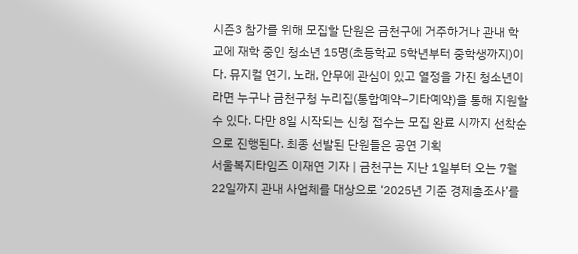시즌3 참가를 위해 모집할 단원은 금천구에 거주하거나 관내 학교에 재학 중인 청소년 15명(초등학교 5학년부터 중학생까지)이다. 뮤지컬 연기, 노래, 안무에 관심이 있고 열정을 가진 청소년이라면 누구나 금천구청 누리집(통합예약–기타예약)을 통해 지원할 수 있다. 다만 8일 시작되는 신청 접수는 모집 완료 시까지 선착순으로 진행된다. 최종 선발된 단원들은 공연 기획
서울복지타임즈 이재연 기자 | 금천구는 지난 1일부터 오는 7월 22일까지 관내 사업체를 대상으로 ‘2025년 기준 경제총조사’를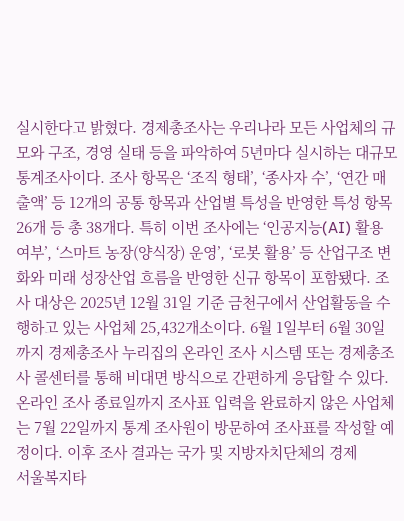실시한다고 밝혔다. 경제총조사는 우리나라 모든 사업체의 규모와 구조, 경영 실태 등을 파악하여 5년마다 실시하는 대규모 통계조사이다. 조사 항목은 ‘조직 형태’, ‘종사자 수’, ‘연간 매출액’ 등 12개의 공통 항목과 산업별 특성을 반영한 특성 항목 26개 등 총 38개다. 특히 이번 조사에는 ‘인공지능(AI) 활용 여부’, ‘스마트 농장(양식장) 운영’, ‘로봇 활용’ 등 산업구조 변화와 미래 성장산업 흐름을 반영한 신규 항목이 포함됐다. 조사 대상은 2025년 12월 31일 기준 금천구에서 산업활동을 수행하고 있는 사업체 25,432개소이다. 6월 1일부터 6월 30일까지 경제총조사 누리집의 온라인 조사 시스템 또는 경제총조사 콜센터를 통해 비대면 방식으로 간편하게 응답할 수 있다. 온라인 조사 종료일까지 조사표 입력을 완료하지 않은 사업체는 7월 22일까지 통계 조사원이 방문하여 조사표를 작성할 예정이다. 이후 조사 결과는 국가 및 지방자치단체의 경제
서울복지타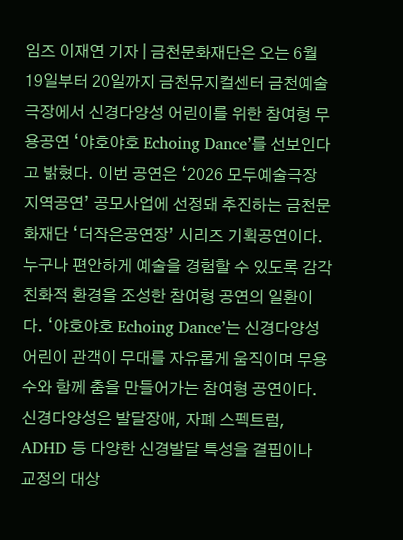임즈 이재연 기자 | 금천문화재단은 오는 6월 19일부터 20일까지 금천뮤지컬센터 금천예술극장에서 신경다양성 어린이를 위한 참여형 무용공연 ‘야호야호 Echoing Dance’를 선보인다고 밝혔다. 이번 공연은 ‘2026 모두예술극장 지역공연’ 공모사업에 선정돼 추진하는 금천문화재단 ‘더작은공연장’ 시리즈 기획공연이다. 누구나 편안하게 예술을 경험할 수 있도록 감각 친화적 환경을 조성한 참여형 공연의 일환이다. ‘야호야호 Echoing Dance’는 신경다양성 어린이 관객이 무대를 자유롭게 움직이며 무용수와 함께 춤을 만들어가는 참여형 공연이다. 신경다양성은 발달장애, 자폐 스펙트럼, ADHD 등 다양한 신경발달 특성을 결핍이나 교정의 대상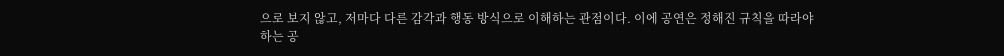으로 보지 않고, 저마다 다른 감각과 행동 방식으로 이해하는 관점이다. 이에 공연은 정해진 규칙을 따라야 하는 공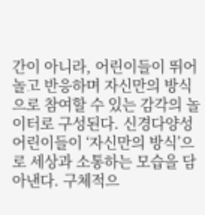간이 아니라, 어린이들이 뛰어놀고 반응하며 자신만의 방식으로 참여할 수 있는 감각의 놀이터로 구성된다. 신경다양성 어린이들이 ‘자신만의 방식’으로 세상과 소통하는 모습을 담아낸다. 구체적으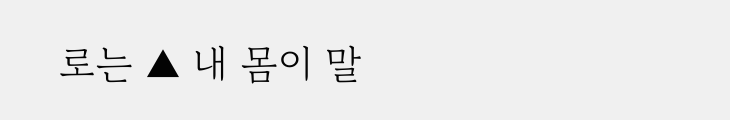로는 ▲ 내 몸이 말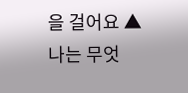을 걸어요 ▲ 나는 무엇